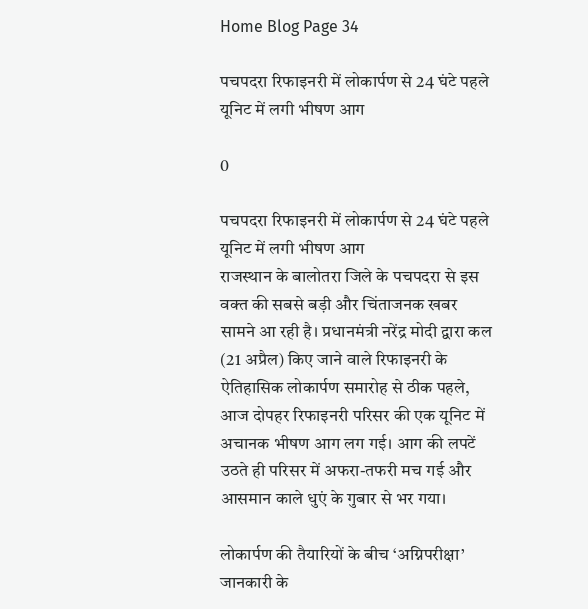Home Blog Page 34

पचपदरा रिफाइनरी में लोकार्पण से 24 घंटे पहले यूनिट में लगी भीषण आग

0

पचपदरा रिफाइनरी में लोकार्पण से 24 घंटे पहले यूनिट में लगी भीषण आग
राजस्थान के बालोतरा जिले के पचपदरा से इस वक्त की सबसे बड़ी और चिंताजनक खबर सामने आ रही है। प्रधानमंत्री नरेंद्र मोदी द्वारा कल (21 अप्रैल) किए जाने वाले रिफाइनरी के ऐतिहासिक लोकार्पण समारोह से ठीक पहले, आज दोपहर रिफाइनरी परिसर की एक यूनिट में अचानक भीषण आग लग गई। आग की लपटें उठते ही परिसर में अफरा-तफरी मच गई और आसमान काले धुएं के गुबार से भर गया।

लोकार्पण की तैयारियों के बीच ‘अग्निपरीक्षा’
जानकारी के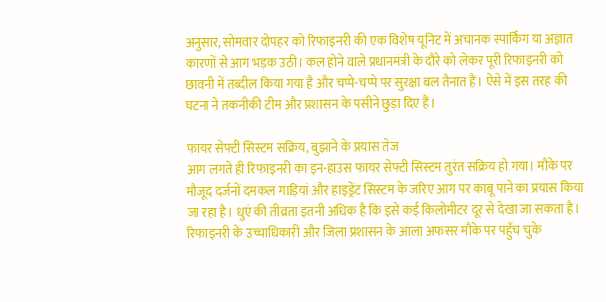अनुसार, सोमवार दोपहर को रिफाइनरी की एक विशेष यूनिट में अचानक स्पार्किंग या अज्ञात कारणों से आग भड़क उठी। कल होने वाले प्रधानमंत्री के दौरे को लेकर पूरी रिफाइनरी को छावनी में तब्दील किया गया है और चप्पे-चप्पे पर सुरक्षा बल तैनात हैं। ऐसे में इस तरह की घटना ने तकनीकी टीम और प्रशासन के पसीने छुड़ा दिए हैं।

फायर सेफ्टी सिस्टम सक्रिय, बुझाने के प्रयास तेज
आग लगते ही रिफाइनरी का इन-हाउस फायर सेफ्टी सिस्टम तुरंत सक्रिय हो गया। मौके पर मौजूद दर्जनों दमकल गाड़ियां और हाइड्रेंट सिस्टम के जरिए आग पर काबू पाने का प्रयास किया जा रहा है। धुएं की तीव्रता इतनी अधिक है कि इसे कई किलोमीटर दूर से देखा जा सकता है। रिफाइनरी के उच्चाधिकारी और जिला प्रशासन के आला अफसर मौके पर पहुँच चुके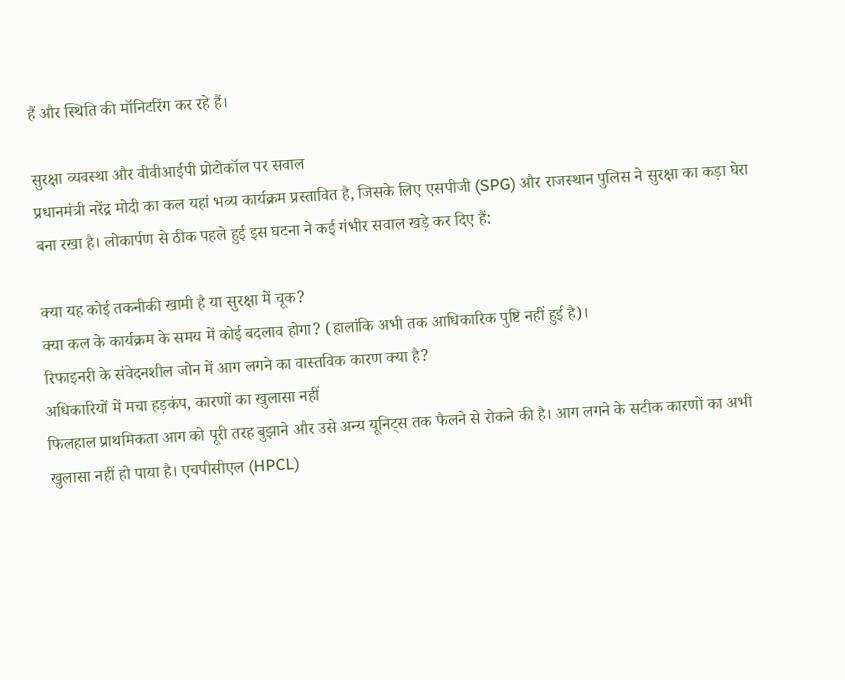हैं और स्थिति की मॉनिटरिंग कर रहे हैं।

सुरक्षा व्यवस्था और वीवीआईपी प्रोटोकॉल पर सवाल
प्रधानमंत्री नरेंद्र मोदी का कल यहां भव्य कार्यक्रम प्रस्तावित है, जिसके लिए एसपीजी (SPG) और राजस्थान पुलिस ने सुरक्षा का कड़ा घेरा बना रखा है। लोकार्पण से ठीक पहले हुई इस घटना ने कई गंभीर सवाल खड़े कर दिए हैं:

क्या यह कोई तकनीकी खामी है या सुरक्षा में चूक?
क्या कल के कार्यक्रम के समय में कोई बदलाव होगा? (हालांकि अभी तक आधिकारिक पुष्टि नहीं हुई है)।
रिफाइनरी के संवेदनशील जोन में आग लगने का वास्तविक कारण क्या है?
अधिकारियों में मचा हड़कंप, कारणों का खुलासा नहीं
फिलहाल प्राथमिकता आग को पूरी तरह बुझाने और उसे अन्य यूनिट्स तक फैलने से रोकने की है। आग लगने के सटीक कारणों का अभी खुलासा नहीं हो पाया है। एचपीसीएल (HPCL)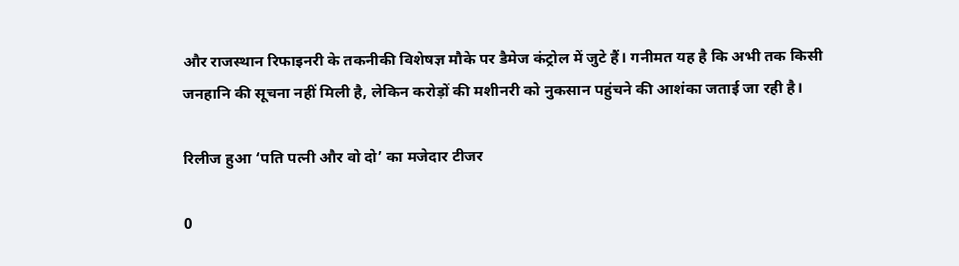और राजस्थान रिफाइनरी के तकनीकी विशेषज्ञ मौके पर डैमेज कंट्रोल में जुटे हैं। गनीमत यह है कि अभी तक किसी जनहानि की सूचना नहीं मिली है, लेकिन करोड़ों की मशीनरी को नुकसान पहुंचने की आशंका जताई जा रही है।

रिलीज हुआ ‘पति पत्नी और वो दो’ का मजेदार टीजर

0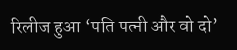रिलीज हुआ ‘पति पत्नी और वो दो’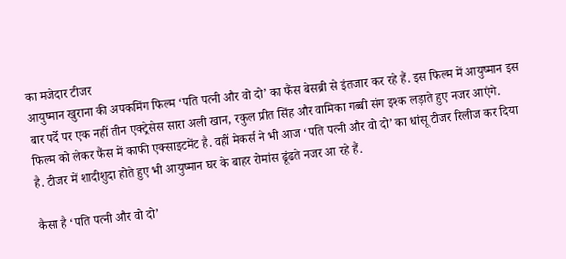का मजेदार टीजर
आयुष्मान खुराना की अपकमिंग फिल्म ‘पति पत्नी और वो दो’ का फैंस बेसब्री से इंतजार कर रहे हैं. इस फिल्म में आयुष्मान इस बार पर्दे पर एक नहीं तीन एक्ट्रेसेस सारा अली खान, रकुल प्रीत सिंह और वामिका गब्बी संग इश्क लड़ाते हुए नजर आएंगे. फिल्म को लेकर फैंस में काफी एक्साइटमेंट है. वहीं मेकर्स ने भी आज ‘पति पत्नी और वो दो’ का धांसू टीजर रिलीज कर दिया है. टीजर में शादीशुदा होते हुए भी आयुष्मान घर के बाहर रोमांस ढूंढते नजर आ रहे हैं.

कैसा है ‘पति पत्नी और वो दो’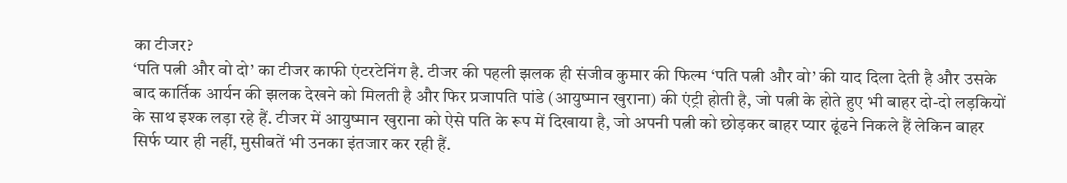का टीजर?
‘पति पत्नी और वो दो’ का टीजर काफी एंटरटेनिंग है. टीजर की पहली झलक ही संजीव कुमार की फिल्म ‘पति पत्नी और वो’ की याद दिला देती है और उसके बाद कार्तिक आर्यन की झलक देखने को मिलती है और फिर प्रजापति पांडे (आयुष्मान खुराना) की एंट्री होती है, जो पत्नी के होते हुए भी बाहर दो-दो लड़कियों के साथ इश्क लड़ा रहे हैं. टीजर में आयुष्मान खुराना को ऐसे पति के रूप में दिखाया है, जो अपनी पत्नी को छोड़कर बाहर प्यार ढूंढने निकले हैं लेकिन बाहर सिर्फ प्यार ही नहीं, मुसीबतें भी उनका इंतजार कर रही हैं.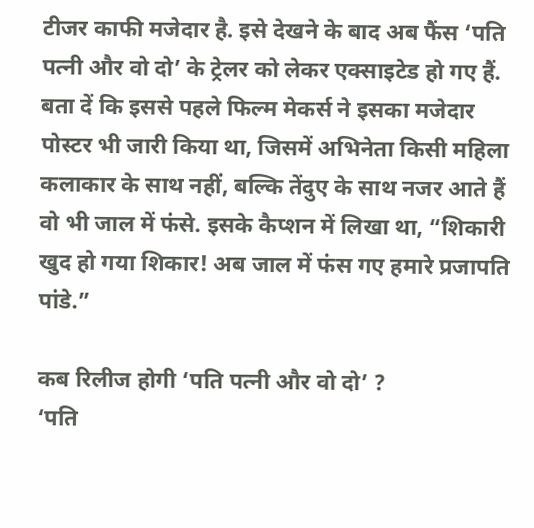टीजर काफी मजेदार है. इसे देखने के बाद अब फैंस ‘पति पत्नी और वो दो’ के ट्रेलर को लेकर एक्साइटेड हो गए हैं. बता दें कि इससे पहले फिल्म मेकर्स ने इसका मजेदार पोस्टर भी जारी किया था, जिसमें अभिनेता किसी महिला कलाकार के साथ नहीं, बल्कि तेंदुए के साथ नजर आते हैं वो भी जाल में फंसे. इसके कैप्शन में लिखा था, “शिकारी खुद हो गया शिकार! अब जाल में फंस गए हमारे प्रजापति पांडे.”

कब रिलीज होगी ‘पति पत्नी और वो दो’ ?
‘पति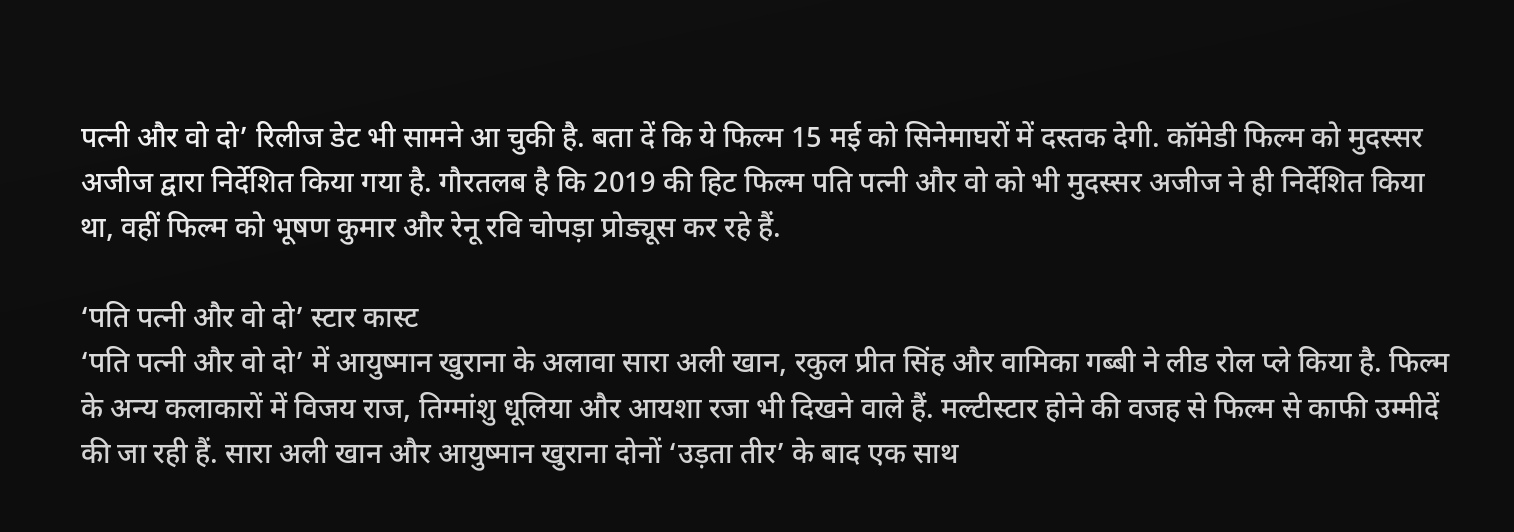पत्नी और वो दो’ रिलीज डेट भी सामने आ चुकी है. बता दें कि ये फिल्म 15 मई को सिनेमाघरों में दस्तक देगी. कॉमेडी फिल्म को मुदस्सर अजीज द्वारा निर्देशित किया गया है. गौरतलब है कि 2019 की हिट फिल्म पति पत्नी और वो को भी मुदस्सर अजीज ने ही निर्देशित किया था, वहीं फिल्म को भूषण कुमार और रेनू रवि चोपड़ा प्रोड्यूस कर रहे हैं.

‘पति पत्नी और वो दो’ स्टार कास्ट
‘पति पत्नी और वो दो’ में आयुष्मान खुराना के अलावा सारा अली खान, रकुल प्रीत सिंह और वामिका गब्बी ने लीड रोल प्ले किया है. फिल्म के अन्य कलाकारों में विजय राज, तिग्मांशु धूलिया और आयशा रजा भी दिखने वाले हैं. मल्टीस्टार होने की वजह से फिल्म से काफी उम्मीदें की जा रही हैं. सारा अली खान और आयुष्मान खुराना दोनों ‘उड़ता तीर’ के बाद एक साथ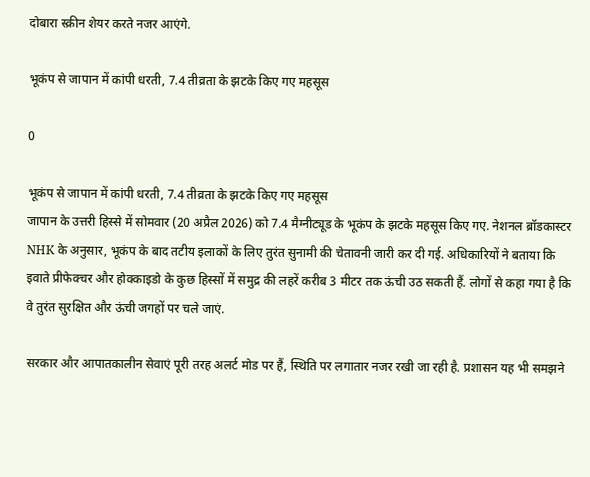दोबारा स्क्रीन शेयर करते नजर आएंगे.

भूकंप से जापान में कांपी धरती, 7.4 तीव्रता के झटके किए गए महसूस

0

भूकंप से जापान में कांपी धरती, 7.4 तीव्रता के झटके किए गए महसूस
जापान के उत्तरी हिस्से में सोमवार (20 अप्रैल 2026) को 7.4 मैग्नीट्यूड के भूकंप के झटके महसूस किए गए. नेशनल ब्रॉडकास्टर NHK के अनुसार, भूकंप के बाद तटीय इलाकों के लिए तुरंत सुनामी की चेतावनी जारी कर दी गई. अधिकारियों ने बताया कि इवाते प्रीफेक्चर और होक्काइडो के कुछ हिस्सों में समुद्र की लहरें करीब 3 मीटर तक ऊंची उठ सकती हैं. लोगों से कहा गया है कि वे तुरंत सुरक्षित और ऊंची जगहों पर चले जाएं.

सरकार और आपातकालीन सेवाएं पूरी तरह अलर्ट मोड पर हैं, स्थिति पर लगातार नजर रखी जा रही है. प्रशासन यह भी समझने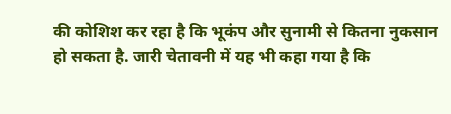की कोशिश कर रहा है कि भूकंप और सुनामी से कितना नुकसान हो सकता है. जारी चेतावनी में यह भी कहा गया है कि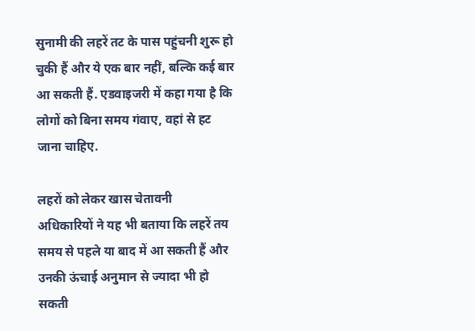सुनामी की लहरें तट के पास पहुंचनी शुरू हो चुकी हैं और ये एक बार नहीं, बल्कि कई बार आ सकती हैं. एडवाइजरी में कहा गया है कि लोगों को बिना समय गंवाए, वहां से हट जाना चाहिए.

लहरों को लेकर खास चेतावनी
अधिकारियों ने यह भी बताया कि लहरें तय समय से पहले या बाद में आ सकती हैं और उनकी ऊंचाई अनुमान से ज्यादा भी हो सकती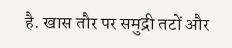है. खास तौर पर समुद्री तटों और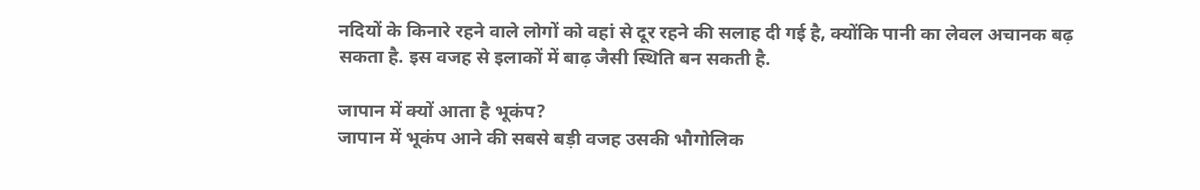नदियों के किनारे रहने वाले लोगों को वहां से दूर रहने की सलाह दी गई है, क्योंकि पानी का लेवल अचानक बढ़ सकता है. इस वजह से इलाकों में बाढ़ जैसी स्थिति बन सकती है.

जापान में क्यों आता है भूकंप?
जापान में भूकंप आने की सबसे बड़ी वजह उसकी भौगोलिक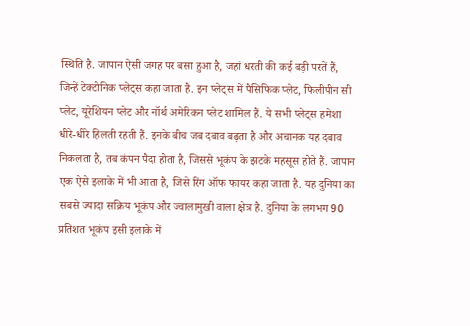स्थिति है. जापान ऐसी जगह पर बसा हुआ है, जहां धरती की कई बड़ी परतें हैं, जिन्हें टेक्टोनिक प्लेट्स कहा जाता है. इन प्लेट्स में पैसिफिक प्लेट, फिलीपीन सी प्लेट, यूरेशियन प्लेट और नॉर्थ अमेरिकन प्लेट शामिल हैं. ये सभी प्लेट्स हमेशा धीरे-धीरे हिलती रहती हैं. इनके बीच जब दबाव बढ़ता है और अचानक यह दबाव निकलता है, तब कंपन पैदा होता है, जिससे भूकंप के झटके महसूस होते हैं. जापान एक ऐसे इलाके में भी आता है, जिसे रिंग ऑफ फायर कहा जाता है. यह दुनिया का सबसे ज्यादा सक्रिय भूकंप और ज्वालामुखी वाला क्षेत्र है. दुनिया के लगभग 90 प्रतिशत भूकंप इसी इलाके में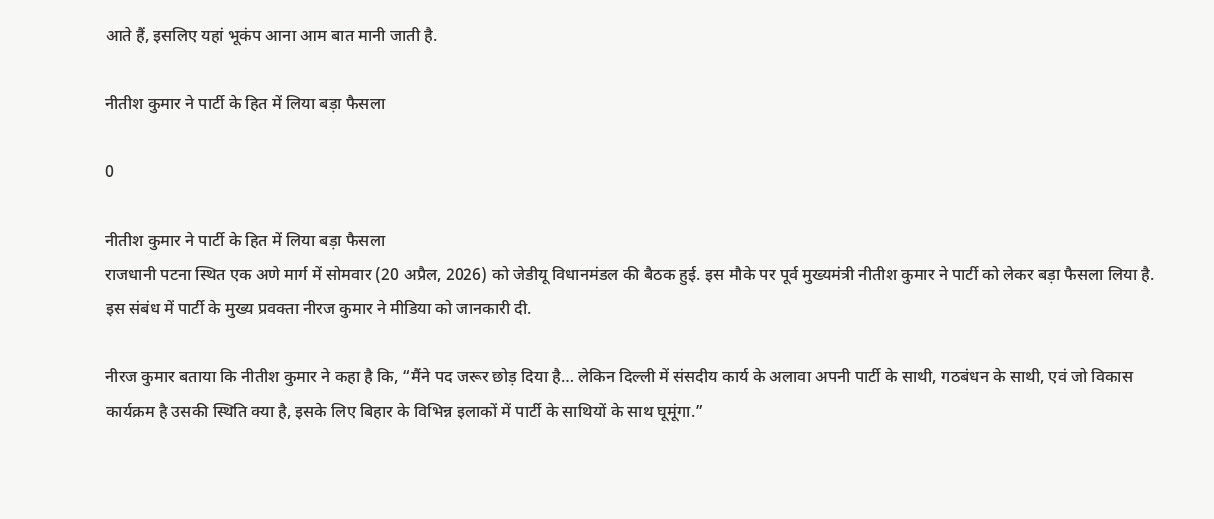आते हैं, इसलिए यहां भूकंप आना आम बात मानी जाती है.

नीतीश कुमार ने पार्टी के हित में लिया बड़ा फैसला

0

नीतीश कुमार ने पार्टी के हित में लिया बड़ा फैसला
राजधानी पटना स्थित एक अणे मार्ग में सोमवार (20 अप्रैल, 2026) को जेडीयू विधानमंडल की बैठक हुई. इस मौके पर पूर्व मुख्यमंत्री नीतीश कुमार ने पार्टी को लेकर बड़ा फैसला लिया है. इस संबंध में पार्टी के मुख्य प्रवक्ता नीरज कुमार ने मीडिया को जानकारी दी.

नीरज कुमार बताया कि नीतीश कुमार ने कहा है कि, “मैंने पद जरूर छोड़ दिया है… लेकिन दिल्ली में संसदीय कार्य के अलावा अपनी पार्टी के साथी, गठबंधन के साथी, एवं जो विकास कार्यक्रम है उसकी स्थिति क्या है, इसके लिए बिहार के विभिन्न इलाकों में पार्टी के साथियों के साथ घूमूंगा.”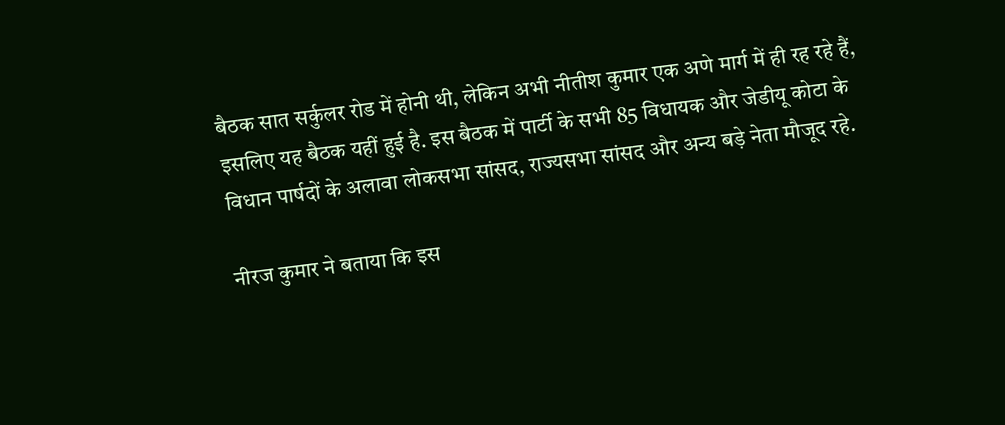बैठक सात सर्कुलर रोड में होनी थी, लेकिन अभी नीतीश कुमार एक अणे मार्ग में ही रह रहे हैं, इसलिए यह बैठक यहीं हुई है. इस बैठक में पार्टी के सभी 85 विधायक और जेडीयू कोटा के विधान पार्षदों के अलावा लोकसभा सांसद, राज्यसभा सांसद और अन्य बड़े नेता मौजूद रहे.

नीरज कुमार ने बताया कि इस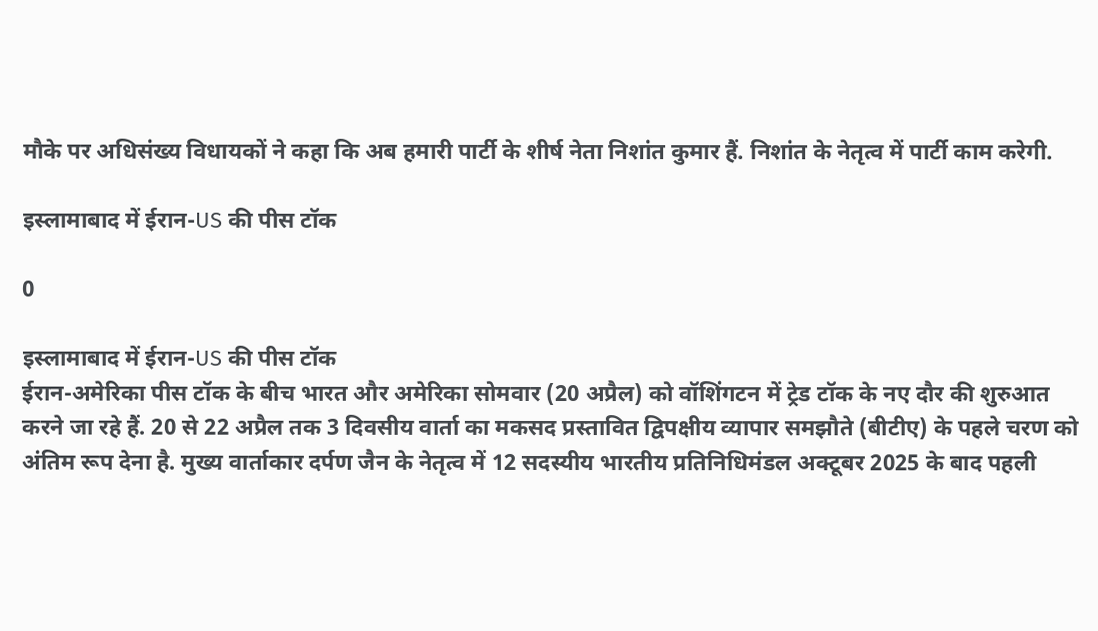मौके पर अधिसंख्य विधायकों ने कहा कि अब हमारी पार्टी के शीर्ष नेता निशांत कुमार हैं. निशांत के नेतृत्व में पार्टी काम करेगी.

इस्लामाबाद में ईरान-US की पीस टॉक

0

इस्लामाबाद में ईरान-US की पीस टॉक
ईरान-अमेरिका पीस टॉक के बीच भारत और अमेरिका सोमवार (20 अप्रैल) को वॉशिंगटन में ट्रेड टॉक के नए दौर की शुरुआत करने जा रहे हैं. 20 से 22 अप्रैल तक 3 दिवसीय वार्ता का मकसद प्रस्तावित द्विपक्षीय व्यापार समझौते (बीटीए) के पहले चरण को अंतिम रूप देना है. मुख्य वार्ताकार दर्पण जैन के नेतृत्व में 12 सदस्यीय भारतीय प्रतिनिधिमंडल अक्टूबर 2025 के बाद पहली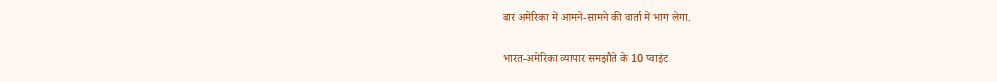बार अमेरिका में आमने-सामने की वार्ता में भाग लेगा.

भारत-अमेरिका व्यापार समझौते के 10 प्वाइंट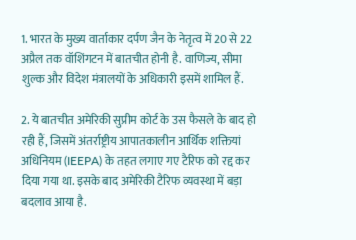1. भारत के मुख्य वार्ताकार दर्पण जैन के नेतृत्व में 20 से 22 अप्रैल तक वॉशिंगटन में बातचीत होनी है. वाणिज्य, सीमा शुल्क और विदेश मंत्रालयों के अधिकारी इसमें शामिल हैं.

2. ये बातचीत अमेरिकी सुप्रीम कोर्ट के उस फैसले के बाद हो रही हैं, जिसमें अंतर्राष्ट्रीय आपातकालीन आर्थिक शक्तियां अधिनियम (IEEPA) के तहत लगाए गए टैरिफ को रद्द कर दिया गया था. इसके बाद अमेरिकी टैरिफ व्यवस्था में बड़ा बदलाव आया है.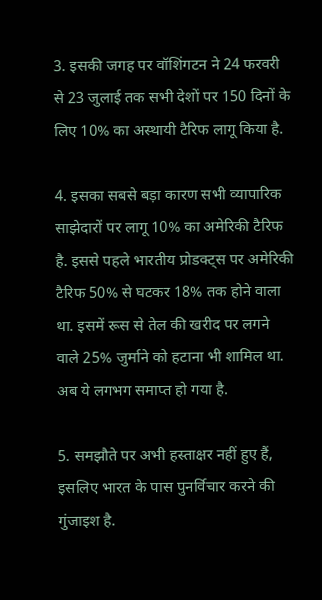3. इसकी जगह पर वॉशिंगटन ने 24 फरवरी से 23 जुलाई तक सभी देशों पर 150 दिनों के लिए 10% का अस्थायी टैरिफ लागू किया है.

4. इसका सबसे बड़ा कारण सभी व्यापारिक साझेदारों पर लागू 10% का अमेरिकी टैरिफ है. इससे पहले भारतीय प्रोडक्ट्स पर अमेरिकी टैरिफ 50% से घटकर 18% तक होने वाला था. इसमें रूस से तेल की खरीद पर लगने वाले 25% जुर्माने को हटाना भी शामिल था. अब ये लगभग समाप्त हो गया है.

5. समझौते पर अभी हस्ताक्षर नहीं हुए हैं, इसलिए भारत के पास पुनर्विचार करने की गुंजाइश है.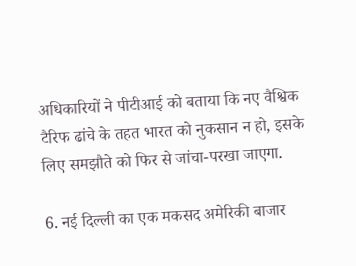अधिकारियों ने पीटीआई को बताया कि नए वैश्विक टैरिफ ढांचे के तहत भारत को नुकसान न हो, इसके लिए समझौते को फिर से जांचा-परखा जाएगा.

6. नई दिल्ली का एक मकसद अमेरिकी बाजार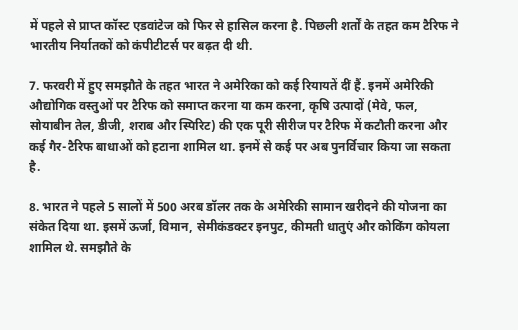में पहले से प्राप्त कॉस्ट एडवांटेज को फिर से हासिल करना है. पिछली शर्तों के तहत कम टैरिफ ने भारतीय निर्यातकों को कंपीटीटर्स पर बढ़त दी थी.

7. फरवरी में हुए समझौते के तहत भारत ने अमेरिका को कई रियायतें दीं हैं. इनमें अमेरिकी औद्योगिक वस्तुओं पर टैरिफ को समाप्त करना या कम करना, कृषि उत्पादों (मेवे, फल, सोयाबीन तेल, डीजी, शराब और स्पिरिट) की एक पूरी सीरीज पर टैरिफ में कटौती करना और कई गैर-टैरिफ बाधाओं को हटाना शामिल था. इनमें से कई पर अब पुनर्विचार किया जा सकता है.

8. भारत ने पहले 5 सालों में 500 अरब डॉलर तक के अमेरिकी सामान खरीदने की योजना का संकेत दिया था. इसमें ऊर्जा, विमान, सेमीकंडक्टर इनपुट, कीमती धातुएं और कोकिंग कोयला शामिल थे. समझौते के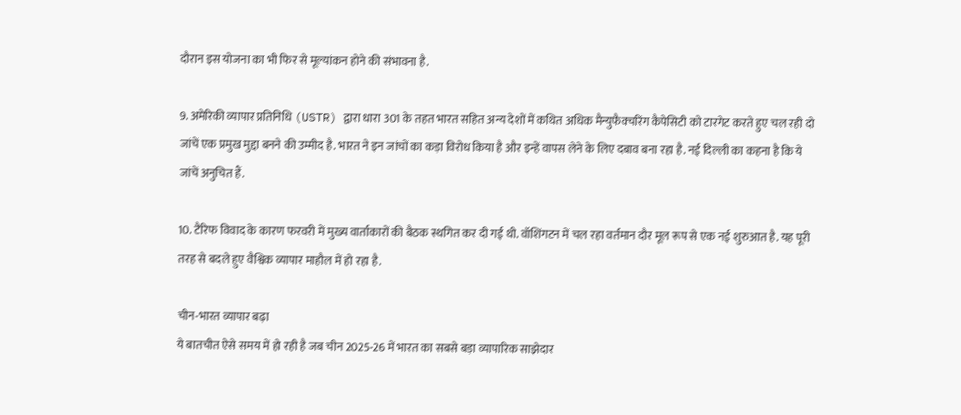दौरान इस योजना का भी फिर से मूल्यांकन होने की संभावना है.

9. अमेरिकी व्यापार प्रतिनिधि (USTR) द्वारा धारा 301 के तहत भारत सहित अन्य देशों में कथित अधिक मैन्युफैक्चरिंग कैपेसिटी को टारगेट करते हुए चल रही दो जांचें एक प्रमुख मुद्दा बनने की उम्मीद है. भारत ने इन जांचों का कड़ा विरोध किया है और इन्हें वापस लेने के लिए दबाव बना रहा है. नई दिल्ली का कहना है कि ये जांचें अनुचित हैं.

10. टैरिफ विवाद के कारण फरवरी में मुख्य वार्ताकारों की बैठक स्थगित कर दी गई थी. वॉशिंगटन में चल रहा वर्तमान दौर मूल रूप से एक नई शुरुआत है. यह पूरी तरह से बदले हुए वैश्विक व्यापार माहौल में हो रहा है.

चीन-भारत व्यापार बढ़ा
ये बातचीत ऐसे समय में हो रही है जब चीन 2025-26 में भारत का सबसे बड़ा व्यापारिक साझेदार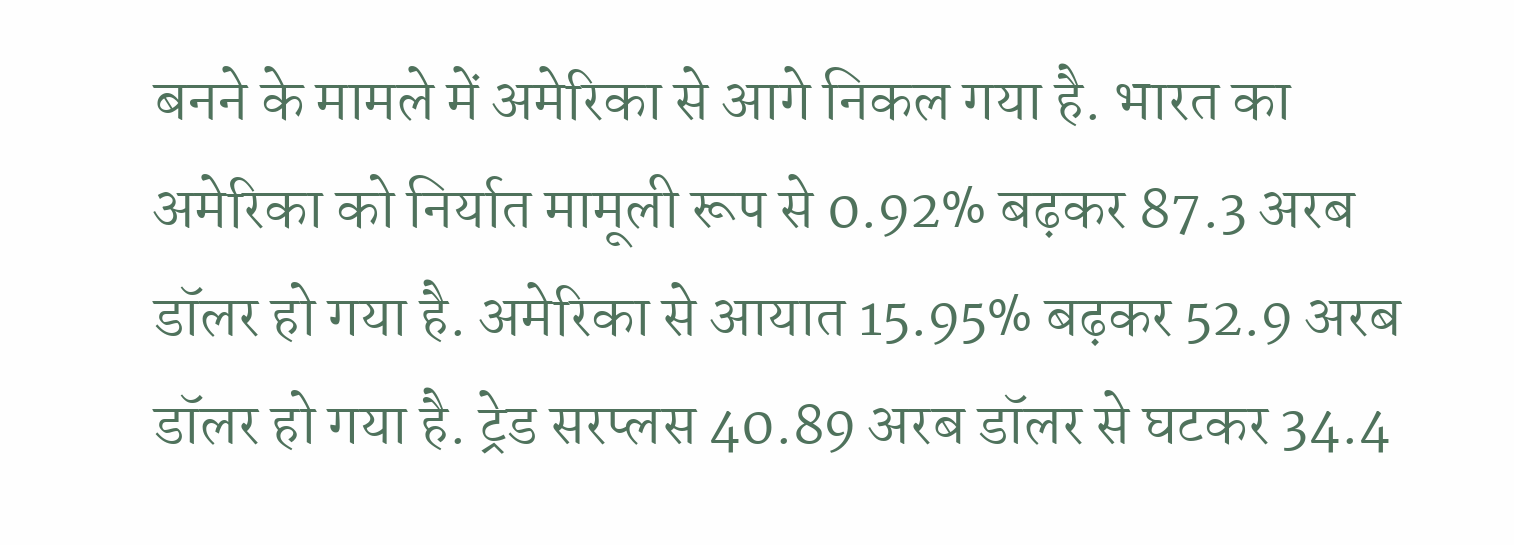बनने के मामले में अमेरिका से आगे निकल गया है. भारत का अमेरिका को निर्यात मामूली रूप से 0.92% बढ़कर 87.3 अरब डॉलर हो गया है. अमेरिका से आयात 15.95% बढ़कर 52.9 अरब डॉलर हो गया है. ट्रेड सरप्लस 40.89 अरब डॉलर से घटकर 34.4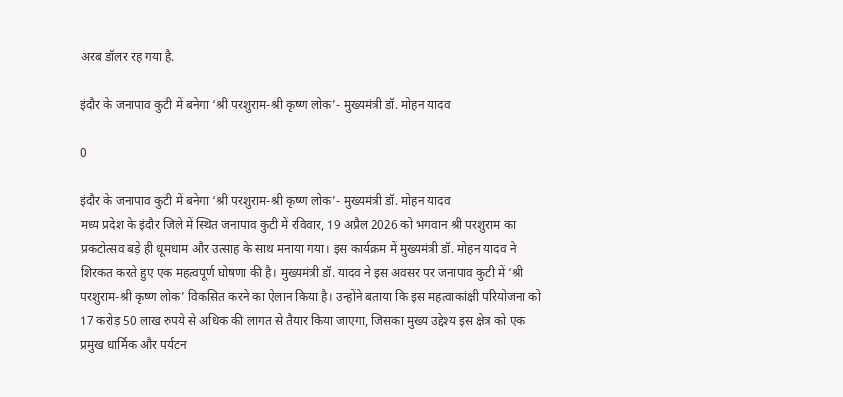अरब डॉलर रह गया है.

इंदौर के जनापाव कुटी में बनेगा ‘श्री परशुराम-श्री कृष्ण लोक’- मुख्यमंत्री डॉ. मोहन यादव

0

इंदौर के जनापाव कुटी में बनेगा ‘श्री परशुराम-श्री कृष्ण लोक’- मुख्यमंत्री डॉ. मोहन यादव
मध्य प्रदेश के इंदौर जिले में स्थित जनापाव कुटी में रविवार, 19 अप्रैल 2026 को भगवान श्री परशुराम का प्रकटोत्सव बड़े ही धूमधाम और उत्साह के साथ मनाया गया। इस कार्यक्रम में मुख्यमंत्री डॉ. मोहन यादव ने शिरकत करते हुए एक महत्वपूर्ण घोषणा की है। मुख्यमंत्री डॉ. यादव ने इस अवसर पर जनापाव कुटी में ‘श्री परशुराम-श्री कृष्ण लोक’ विकसित करने का ऐलान किया है। उन्होंने बताया कि इस महत्वाकांक्षी परियोजना को 17 करोड़ 50 लाख रुपये से अधिक की लागत से तैयार किया जाएगा, जिसका मुख्य उद्देश्य इस क्षेत्र को एक प्रमुख धार्मिक और पर्यटन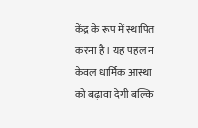केंद्र के रूप में स्थापित करना है। यह पहल न केवल धार्मिक आस्था को बढ़ावा देगी बल्कि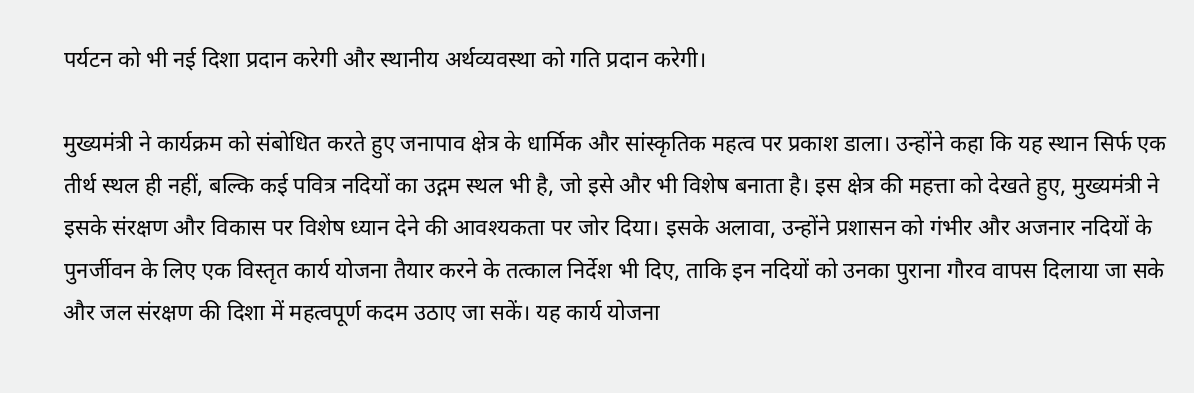पर्यटन को भी नई दिशा प्रदान करेगी और स्थानीय अर्थव्यवस्था को गति प्रदान करेगी।

मुख्यमंत्री ने कार्यक्रम को संबोधित करते हुए जनापाव क्षेत्र के धार्मिक और सांस्कृतिक महत्व पर प्रकाश डाला। उन्होंने कहा कि यह स्थान सिर्फ एक तीर्थ स्थल ही नहीं, बल्कि कई पवित्र नदियों का उद्गम स्थल भी है, जो इसे और भी विशेष बनाता है। इस क्षेत्र की महत्ता को देखते हुए, मुख्यमंत्री ने इसके संरक्षण और विकास पर विशेष ध्यान देने की आवश्यकता पर जोर दिया। इसके अलावा, उन्होंने प्रशासन को गंभीर और अजनार नदियों के पुनर्जीवन के लिए एक विस्तृत कार्य योजना तैयार करने के तत्काल निर्देश भी दिए, ताकि इन नदियों को उनका पुराना गौरव वापस दिलाया जा सके और जल संरक्षण की दिशा में महत्वपूर्ण कदम उठाए जा सकें। यह कार्य योजना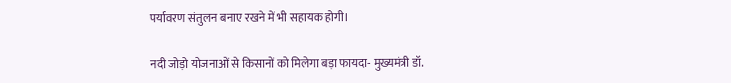पर्यावरण संतुलन बनाए रखने में भी सहायक होगी।

नदी जोड़ो योजनाओं से किसानों को मिलेगा बड़ा फायदा- मुख्यमंत्री डॉ.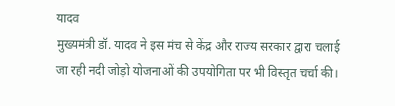यादव
मुख्यमंत्री डॉ. यादव ने इस मंच से केंद्र और राज्य सरकार द्वारा चलाई जा रही नदी जोड़ो योजनाओं की उपयोगिता पर भी विस्तृत चर्चा की।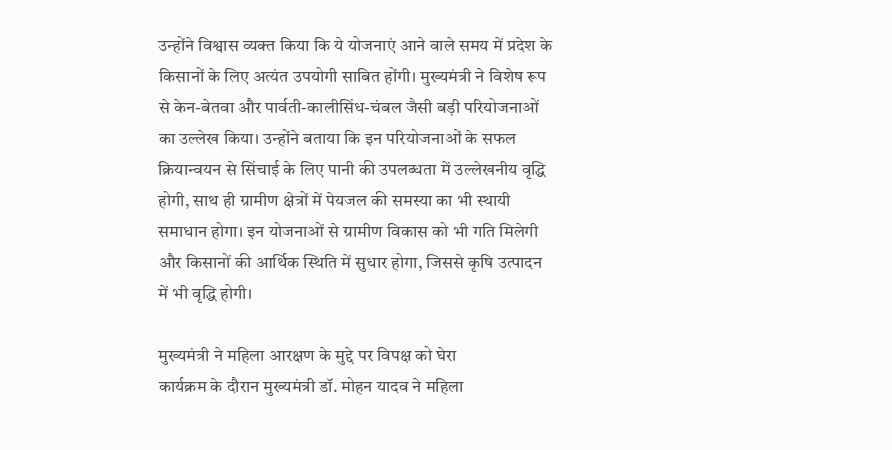उन्होंने विश्वास व्यक्त किया कि ये योजनाएं आने वाले समय में प्रदेश के किसानों के लिए अत्यंत उपयोगी साबित होंगी। मुख्यमंत्री ने विशेष रूप से केन-बेतवा और पार्वती-कालीसिंध-चंबल जैसी बड़ी परियोजनाओं का उल्लेख किया। उन्होंने बताया कि इन परियोजनाओं के सफल क्रियान्वयन से सिंचाई के लिए पानी की उपलब्धता में उल्लेखनीय वृद्धि होगी, साथ ही ग्रामीण क्षेत्रों में पेयजल की समस्या का भी स्थायी समाधान होगा। इन योजनाओं से ग्रामीण विकास को भी गति मिलेगी और किसानों की आर्थिक स्थिति में सुधार होगा, जिससे कृषि उत्पादन में भी वृद्धि होगी।

मुख्यमंत्री ने महिला आरक्षण के मुद्दे पर विपक्ष को घेरा
कार्यक्रम के दौरान मुख्यमंत्री डॉ. मोहन यादव ने महिला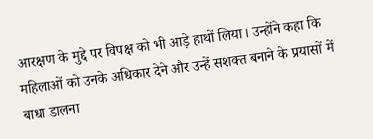आरक्षण के मुद्दे पर विपक्ष को भी आड़े हाथों लिया। उन्होंने कहा कि महिलाओं को उनके अधिकार देने और उन्हें सशक्त बनाने के प्रयासों में बाधा डालना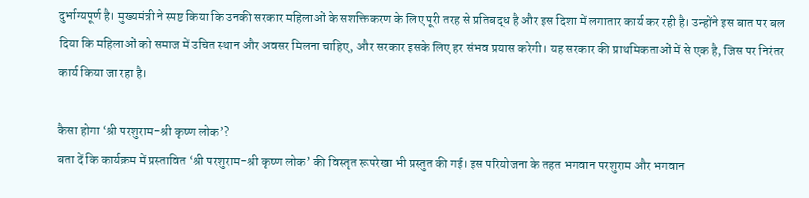दुर्भाग्यपूर्ण है। मुख्यमंत्री ने स्पष्ट किया कि उनकी सरकार महिलाओं के सशक्तिकरण के लिए पूरी तरह से प्रतिबद्ध है और इस दिशा में लगातार कार्य कर रही है। उन्होंने इस बात पर बल दिया कि महिलाओं को समाज में उचित स्थान और अवसर मिलना चाहिए, और सरकार इसके लिए हर संभव प्रयास करेगी। यह सरकार की प्राथमिकताओं में से एक है, जिस पर निरंतर कार्य किया जा रहा है।

कैसा होगा ‘श्री परशुराम-श्री कृष्ण लोक’?
बता दें कि कार्यक्रम में प्रस्तावित ‘श्री परशुराम-श्री कृष्ण लोक’ की विस्तृत रूपरेखा भी प्रस्तुत की गई। इस परियोजना के तहत भगवान परशुराम और भगवान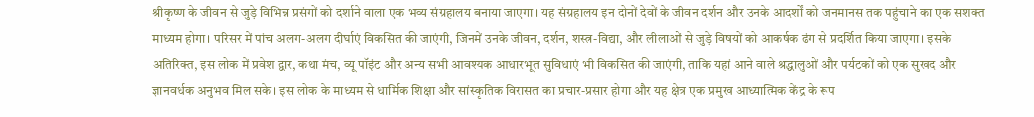श्रीकृष्ण के जीवन से जुड़े विभिन्न प्रसंगों को दर्शाने वाला एक भव्य संग्रहालय बनाया जाएगा। यह संग्रहालय इन दोनों देवों के जीवन दर्शन और उनके आदर्शों को जनमानस तक पहुंचाने का एक सशक्त माध्यम होगा। परिसर में पांच अलग-अलग दीर्घाएं विकसित की जाएंगी, जिनमें उनके जीवन, दर्शन, शस्त्र-विद्या, और लीलाओं से जुड़े विषयों को आकर्षक ढंग से प्रदर्शित किया जाएगा। इसके अतिरिक्त, इस लोक में प्रवेश द्वार, कथा मंच, व्यू पॉइंट और अन्य सभी आवश्यक आधारभूत सुविधाएं भी विकसित की जाएंगी, ताकि यहां आने वाले श्रद्धालुओं और पर्यटकों को एक सुखद और ज्ञानवर्धक अनुभव मिल सके। इस लोक के माध्यम से धार्मिक शिक्षा और सांस्कृतिक विरासत का प्रचार-प्रसार होगा और यह क्षेत्र एक प्रमुख आध्यात्मिक केंद्र के रूप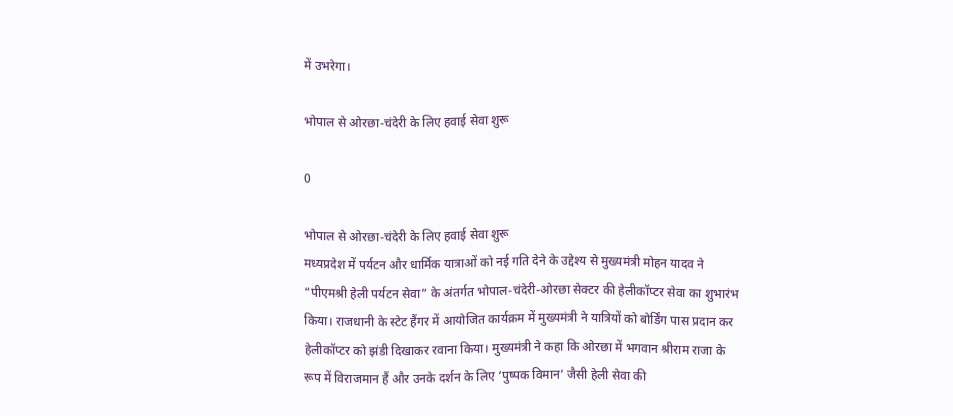में उभरेगा।

भोपाल से ओरछा-चंदेरी के लिए हवाई सेवा शुरू

0

भोपाल से ओरछा-चंदेरी के लिए हवाई सेवा शुरू
मध्यप्रदेश में पर्यटन और धार्मिक यात्राओं को नई गति देने के उद्देश्य से मुख्यमंत्री मोहन यादव ने “पीएमश्री हेली पर्यटन सेवा” के अंतर्गत भोपाल-चंदेरी-ओरछा सेक्टर की हेलीकॉप्टर सेवा का शुभारंभ किया। राजधानी के स्टेट हैंगर में आयोजित कार्यक्रम में मुख्यमंत्री ने यात्रियों को बोर्डिंग पास प्रदान कर हेलीकॉप्टर को झंडी दिखाकर रवाना किया। मुख्यमंत्री ने कहा कि ओरछा में भगवान श्रीराम राजा के रूप में विराजमान हैं और उनके दर्शन के लिए ‘पुष्पक विमान’ जैसी हेली सेवा की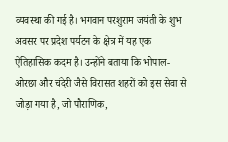व्यवस्था की गई है। भगवान परशुराम जयंती के शुभ अवसर पर प्रदेश पर्यटन के क्षेत्र में यह एक ऐतिहासिक कदम है। उन्होंने बताया कि भोपाल-ओरछा और चंदेरी जैसे विरासत शहरों को इस सेवा से जोड़ा गया है, जो पौराणिक,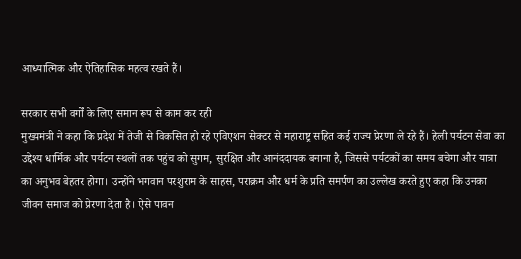आध्यात्मिक और ऐतिहासिक महत्व रखते हैं।

सरकार सभी वर्गों के लिए समान रूप से काम कर रही
मुख्यमंत्री ने कहा कि प्रदेश में तेजी से विकसित हो रहे एविएशन सेक्टर से महाराष्ट्र सहित कई राज्य प्रेरणा ले रहे हैं। हेली पर्यटन सेवा का उद्देश्य धार्मिक और पर्यटन स्थलों तक पहुंच को सुगम, सुरक्षित और आनंददायक बनाना है, जिससे पर्यटकों का समय बचेगा और यात्रा का अनुभव बेहतर होगा। उन्होंने भगवान परशुराम के साहस, पराक्रम और धर्म के प्रति समर्पण का उल्लेख करते हुए कहा कि उनका जीवन समाज को प्रेरणा देता है। ऐसे पावन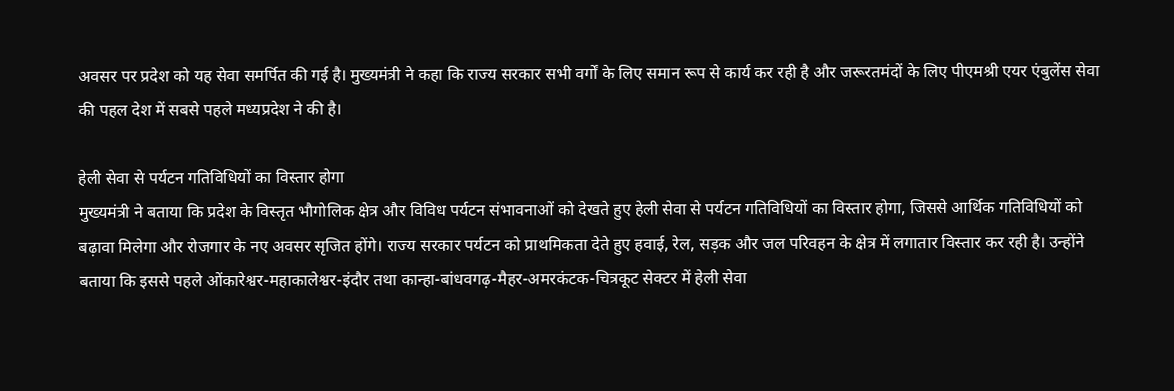अवसर पर प्रदेश को यह सेवा समर्पित की गई है। मुख्यमंत्री ने कहा कि राज्य सरकार सभी वर्गों के लिए समान रूप से कार्य कर रही है और जरूरतमंदों के लिए पीएमश्री एयर एंबुलेंस सेवा की पहल देश में सबसे पहले मध्यप्रदेश ने की है।

हेली सेवा से पर्यटन गतिविधियों का विस्तार होगा
मुख्यमंत्री ने बताया कि प्रदेश के विस्तृत भौगोलिक क्षेत्र और विविध पर्यटन संभावनाओं को देखते हुए हेली सेवा से पर्यटन गतिविधियों का विस्तार होगा, जिससे आर्थिक गतिविधियों को बढ़ावा मिलेगा और रोजगार के नए अवसर सृजित होंगे। राज्य सरकार पर्यटन को प्राथमिकता देते हुए हवाई, रेल, सड़क और जल परिवहन के क्षेत्र में लगातार विस्तार कर रही है। उन्होंने बताया कि इससे पहले ओंकारेश्वर-महाकालेश्वर-इंदौर तथा कान्हा-बांधवगढ़-मैहर-अमरकंटक-चित्रकूट सेक्टर में हेली सेवा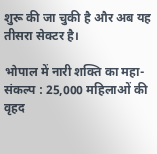शुरू की जा चुकी है और अब यह तीसरा सेक्टर है।

भोपाल में नारी शक्ति का महा-संकल्प : 25,000 महिलाओं की वृहद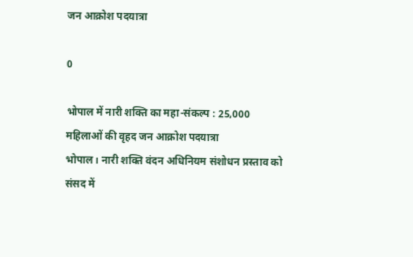जन आक्रोश पदयात्रा

0

भोपाल में नारी शक्ति का महा-संकल्प : 25,000 महिलाओं की वृहद जन आक्रोश पदयात्रा
भोपाल। नारी शक्ति वंदन अधिनियम संशोधन प्रस्ताव को संसद में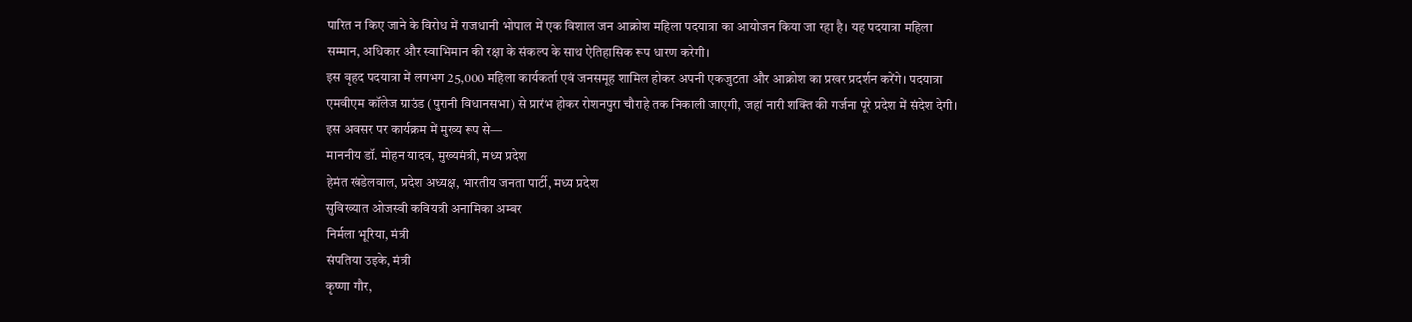पारित न किए जाने के विरोध में राजधानी भोपाल में एक विशाल जन आक्रोश महिला पदयात्रा का आयोजन किया जा रहा है। यह पदयात्रा महिला सम्मान, अधिकार और स्वाभिमान की रक्षा के संकल्प के साथ ऐतिहासिक रूप धारण करेगी।
इस वृहद पदयात्रा में लगभग 25,000 महिला कार्यकर्ता एवं जनसमूह शामिल होकर अपनी एकजुटता और आक्रोश का प्रखर प्रदर्शन करेंगे। पदयात्रा एमवीएम कॉलेज ग्राउंड (पुरानी विधानसभा) से प्रारंभ होकर रोशनपुरा चौराहे तक निकाली जाएगी, जहां नारी शक्ति की गर्जना पूरे प्रदेश में संदेश देगी।
इस अवसर पर कार्यक्रम में मुख्य रूप से—
माननीय डॉ. मोहन यादव, मुख्यमंत्री, मध्य प्रदेश
हेमंत खंडेलवाल, प्रदेश अध्यक्ष, भारतीय जनता पार्टी, मध्य प्रदेश
सुविख्यात ओजस्वी कवियत्री अनामिका अम्बर
निर्मला भूरिया, मंत्री
संपतिया उइके, मंत्री
कृष्णा गौर,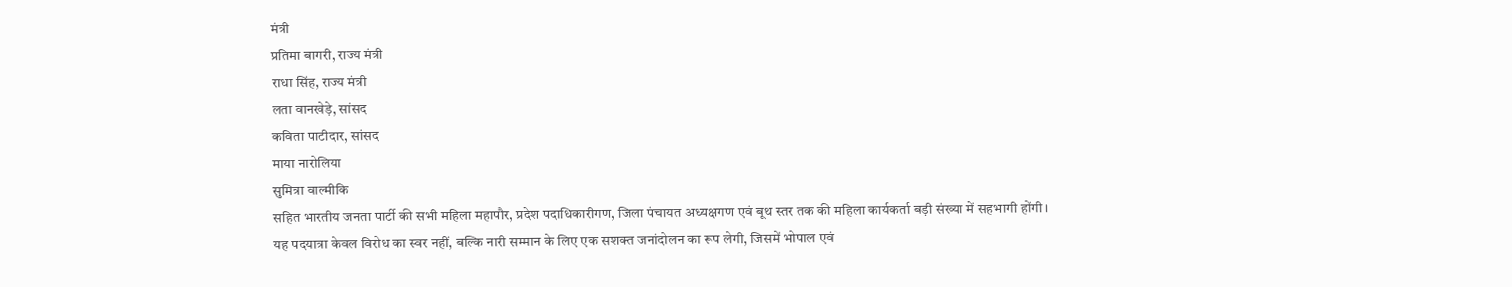मंत्री
प्रतिमा बागरी, राज्य मंत्री
राधा सिंह, राज्य मंत्री
लता वानखेड़े, सांसद
कविता पाटीदार, सांसद
माया नारोलिया
सुमित्रा वाल्मीकि
सहित भारतीय जनता पार्टी की सभी महिला महापौर, प्रदेश पदाधिकारीगण, जिला पंचायत अध्यक्षगण एवं बूथ स्तर तक की महिला कार्यकर्ता बड़ी संख्या में सहभागी होंगी।
यह पदयात्रा केवल विरोध का स्वर नहीं, बल्कि नारी सम्मान के लिए एक सशक्त जनांदोलन का रूप लेगी, जिसमें भोपाल एवं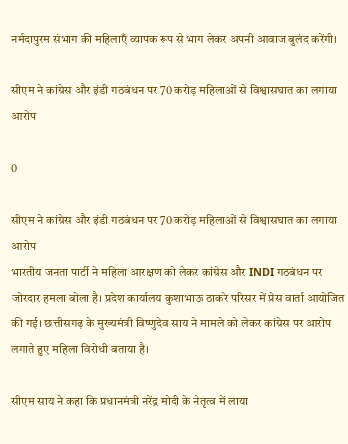नर्मदापुरम संभाग की महिलाएँ व्यापक रूप से भाग लेकर अपनी आवाज बुलंद करेंगी।

सीएम ने कांग्रेस और इंडी गठबंधन पर 70 करोड़ महिलाओं से विश्वासघात का लगाया आरोप

0

सीएम ने कांग्रेस और इंडी गठबंधन पर 70 करोड़ महिलाओं से विश्वासघात का लगाया आरोप
भारतीय जनता पार्टी ने महिला आरक्षण को लेकर कांग्रेस और INDI गठबंधन पर जोरदार हमला बोला है। प्रदेश कार्यालय कुशाभाऊ ठाकरे परिसर में प्रेस वार्ता आयोजित की गई। छत्तीसगढ़ के मुख्यमंत्री विष्णुदेव साय ने मामले को लेकर कांग्रेस पर आरोप लगाते हुए महिला विरोधी बताया है।

सीएम साय ने कहा कि प्रधानमंत्री नरेंद्र मोदी के नेतृत्व में लाया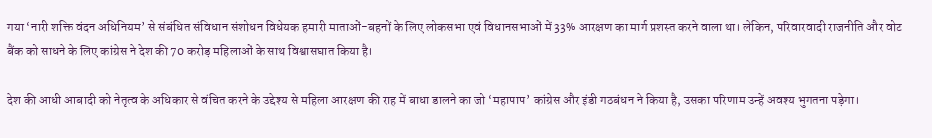गया ‘नारी शक्ति वंदन अधिनियम’ से संबंधित संविधान संशोधन विधेयक हमारी माताओं-बहनों के लिए लोकसभा एवं विधानसभाओं में 33% आरक्षण का मार्ग प्रशस्त करने वाला था। लेकिन, परिवारवादी राजनीति और वोट बैंक को साधने के लिए कांग्रेस ने देश की 70 करोड़ महिलाओं के साथ विश्वासघात किया है।

देश की आधी आबादी को नेतृत्व के अधिकार से वंचित करने के उद्देश्य से महिला आरक्षण की राह में बाधा डालने का जो ‘महापाप’ कांग्रेस और इंडी गठबंधन ने किया है, उसका परिणाम उन्हें अवश्य भुगतना पड़ेगा।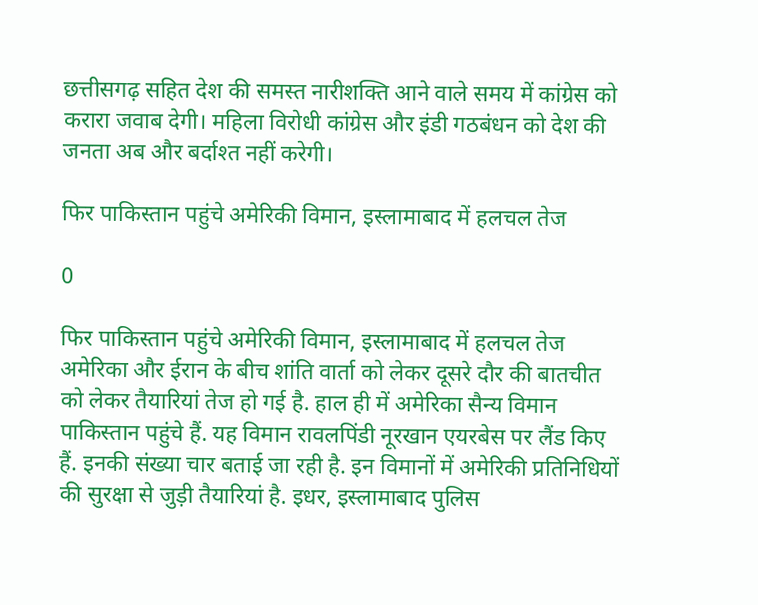छत्तीसगढ़ सहित देश की समस्त नारीशक्ति आने वाले समय में कांग्रेस को करारा जवाब देगी। महिला विरोधी कांग्रेस और इंडी गठबंधन को देश की जनता अब और बर्दाश्त नहीं करेगी।

फिर पाकिस्तान पहुंचे अमेरिकी विमान, इस्लामाबाद में हलचल तेज

0

फिर पाकिस्तान पहुंचे अमेरिकी विमान, इस्लामाबाद में हलचल तेज
अमेरिका और ईरान के बीच शांति वार्ता को लेकर दूसरे दौर की बातचीत को लेकर तैयारियां तेज हो गई है. हाल ही में अमेरिका सैन्य विमान पाकिस्तान पहुंचे हैं. यह विमान रावलपिंडी नूरखान एयरबेस पर लैंड किए हैं. इनकी संख्या चार बताई जा रही है. इन विमानों में अमेरिकी प्रतिनिधियों की सुरक्षा से जुड़ी तैयारियां है. इधर, इस्लामाबाद पुलिस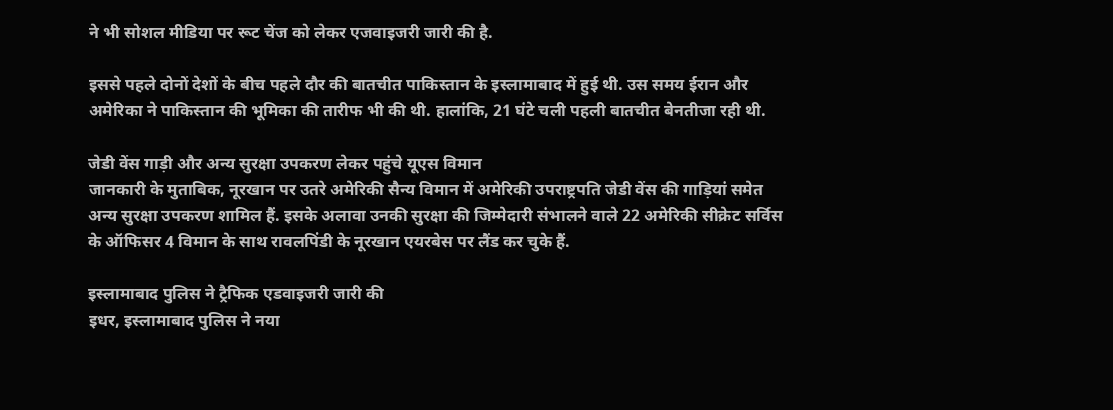ने भी सोशल मीडिया पर रूट चेंज को लेकर एजवाइजरी जारी की है.

इससे पहले दोनों देशों के बीच पहले दौर की बातचीत पाकिस्तान के इस्लामाबाद में हुई थी. उस समय ईरान और अमेरिका ने पाकिस्तान की भूमिका की तारीफ भी की थी. हालांकि, 21 घंटे चली पहली बातचीत बेनतीजा रही थी.

जेडी वेंस गाड़ी और अन्य सुरक्षा उपकरण लेकर पहुंचे यूएस विमान
जानकारी के मुताबिक, नूरखान पर उतरे अमेरिकी सैन्य विमान में अमेरिकी उपराष्ट्रपति जेडी वेंस की गाड़ियां समेत अन्य सुरक्षा उपकरण शामिल हैं. इसके अलावा उनकी सुरक्षा की जिम्मेदारी संभालने वाले 22 अमेरिकी सीक्रेट सर्विस के ऑफिसर 4 विमान के साथ रावलपिंडी के नूरखान एयरबेस पर लैंड कर चुके हैं.

इस्लामाबाद पुलिस ने ट्रैफिक एडवाइजरी जारी की
इधर, इस्लामाबाद पुलिस ने नया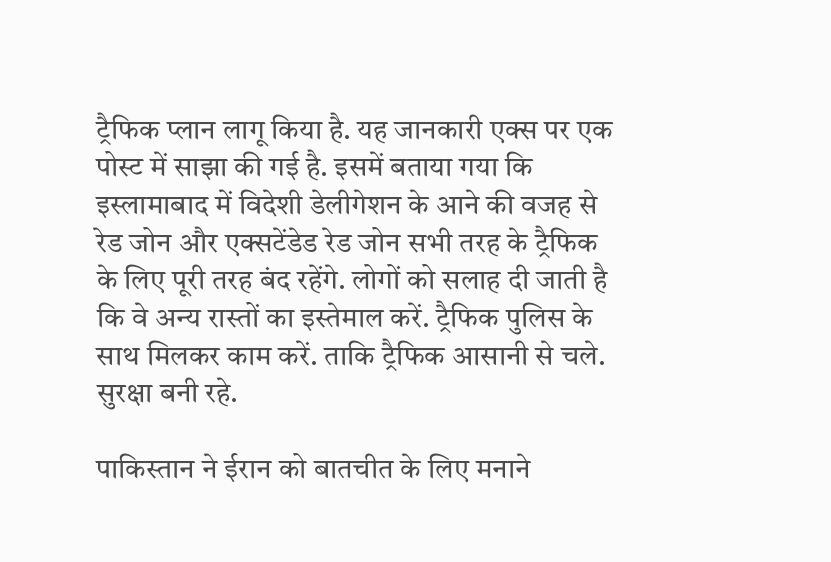ट्रैफिक प्लान लागू किया है. यह जानकारी एक्स पर एक पोस्ट में साझा की गई है. इसमें बताया गया कि इस्लामाबाद में विदेशी डेलीगेशन के आने की वजह से रेड जोन और एक्सटेंडेड रेड जोन सभी तरह के ट्रैफिक के लिए पूरी तरह बंद रहेंगे. लोगों को सलाह दी जाती है कि वे अन्य रास्तों का इस्तेमाल करें. ट्रैफिक पुलिस के साथ मिलकर काम करें. ताकि ट्रैफिक आसानी से चले. सुरक्षा बनी रहे.

पाकिस्तान ने ईरान को बातचीत के लिए मनाने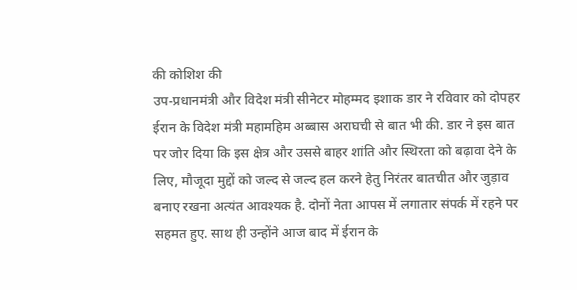की कोशिश की
उप-प्रधानमंत्री और विदेश मंत्री सीनेटर मोहम्मद इशाक डार ने रविवार को दोपहर ईरान के विदेश मंत्री महामहिम अब्बास अराघची से बात भी की. डार ने इस बात पर जोर दिया कि इस क्षेत्र और उससे बाहर शांति और स्थिरता को बढ़ावा देने के लिए, मौजूदा मुद्दों को जल्द से जल्द हल करने हेतु निरंतर बातचीत और जुड़ाव बनाए रखना अत्यंत आवश्यक है. दोनों नेता आपस में लगातार संपर्क में रहने पर सहमत हुए. साथ ही उन्होंने आज बाद में ईरान के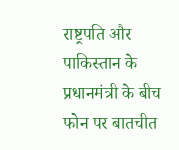राष्ट्रपति और पाकिस्तान के प्रधानमंत्री के बीच फोन पर बातचीत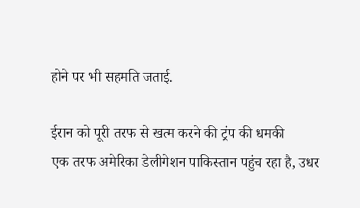होने पर भी सहमति जताई.

ईरान को पूरी तरफ से खत्म करने की ट्रंप की धमकी
एक तरफ अमेरिका डेलीगेशन पाकिस्तान पहुंच रहा है, उधर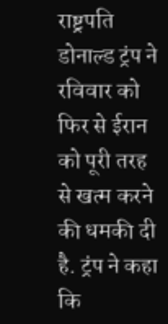राष्ट्रपति डोनाल्ड ट्रंप ने रविवार को फिर से ईरान को पूरी तरह से खत्म करने की धमकी दी है. ट्रंप ने कहा कि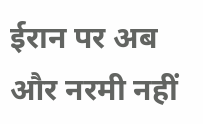ईरान पर अब और नरमी नहीं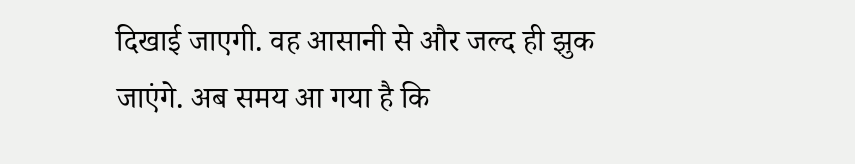दिखाई जाएगी. वह आसानी से और जल्द ही झुक जाएंगे. अब समय आ गया है कि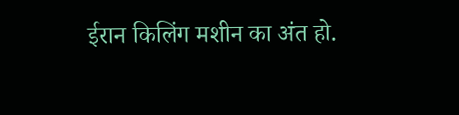ईरान किलिंग मशीन का अंत हो.